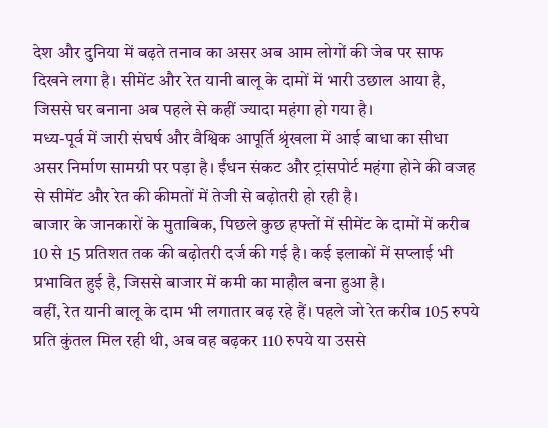देश और दुनिया में बढ़ते तनाव का असर अब आम लोगों की जेब पर साफ दिखने लगा है। सीमेंट और रेत यानी बालू के दामों में भारी उछाल आया है, जिससे घर बनाना अब पहले से कहीं ज्यादा महंगा हो गया है।
मध्य-पूर्व में जारी संघर्ष और वैश्विक आपूर्ति श्रृंखला में आई बाधा का सीधा असर निर्माण सामग्री पर पड़ा है। ईंधन संकट और ट्रांसपोर्ट महंगा होने की वजह से सीमेंट और रेत की कीमतों में तेजी से बढ़ोतरी हो रही है।
बाजार के जानकारों के मुताबिक, पिछले कुछ हफ्तों में सीमेंट के दामों में करीब 10 से 15 प्रतिशत तक की बढ़ोतरी दर्ज की गई है। कई इलाकों में सप्लाई भी प्रभावित हुई है, जिससे बाजार में कमी का माहौल बना हुआ है।
वहीं, रेत यानी बालू के दाम भी लगातार बढ़ रहे हैं। पहले जो रेत करीब 105 रुपये प्रति कुंतल मिल रही थी, अब वह बढ़कर 110 रुपये या उससे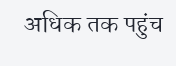अधिक तक पहुंच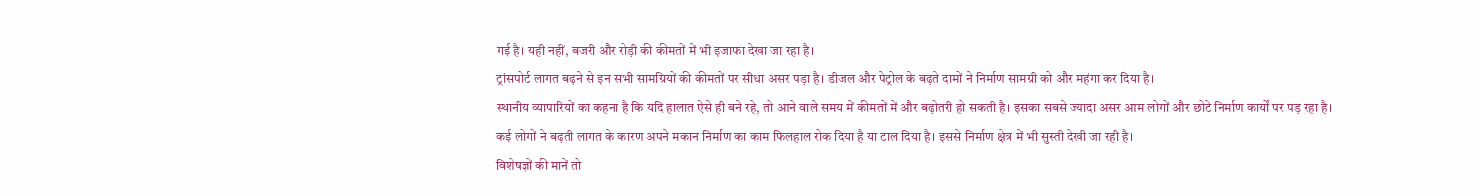गई है। यही नहीं, बजरी और रोड़ी की कीमतों में भी इजाफा देखा जा रहा है।
ट्रांसपोर्ट लागत बढ़ने से इन सभी सामग्रियों की कीमतों पर सीधा असर पड़ा है। डीजल और पेट्रोल के बढ़ते दामों ने निर्माण सामग्री को और महंगा कर दिया है।
स्थानीय व्यापारियों का कहना है कि यदि हालात ऐसे ही बने रहे, तो आने वाले समय में कीमतों में और बढ़ोतरी हो सकती है। इसका सबसे ज्यादा असर आम लोगों और छोटे निर्माण कार्यों पर पड़ रहा है।
कई लोगों ने बढ़ती लागत के कारण अपने मकान निर्माण का काम फिलहाल रोक दिया है या टाल दिया है। इससे निर्माण क्षेत्र में भी सुस्ती देखी जा रही है।
विशेषज्ञों की मानें तो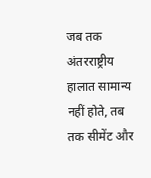जब तक अंतरराष्ट्रीय हालात सामान्य नहीं होते, तब तक सीमेंट और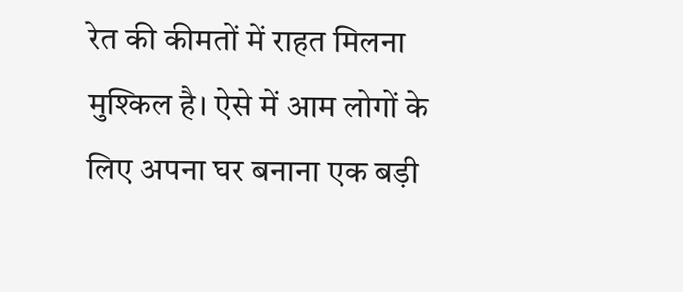रेत की कीमतों में राहत मिलना मुश्किल है। ऐसे में आम लोगों के लिए अपना घर बनाना एक बड़ी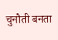चुनौती बनता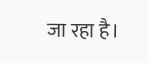जा रहा है।